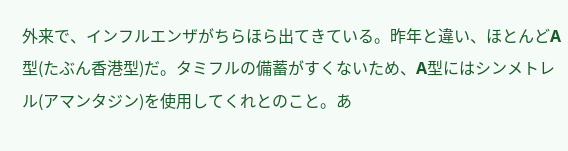外来で、インフルエンザがちらほら出てきている。昨年と違い、ほとんどA型(たぶん香港型)だ。タミフルの備蓄がすくないため、A型にはシンメトレル(アマンタジン)を使用してくれとのこと。あ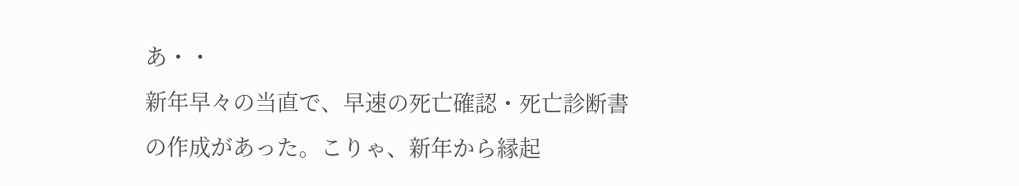あ・・
新年早々の当直で、早速の死亡確認・死亡診断書の作成があった。こりゃ、新年から縁起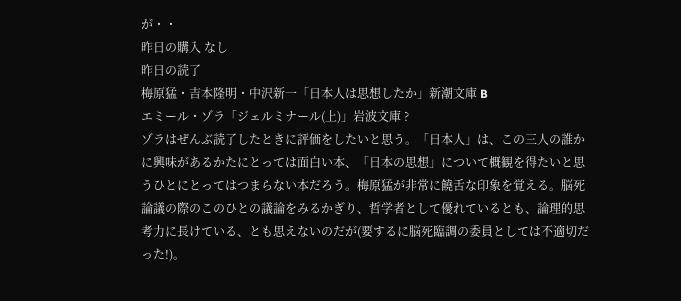が・・
昨日の購入 なし
昨日の読了
梅原猛・吉本隆明・中沢新一「日本人は思想したか」新潮文庫 B
エミール・ゾラ「ジェルミナール(上)」岩波文庫 ?
ゾラはぜんぶ読了したときに評価をしたいと思う。「日本人」は、この三人の誰かに興味があるかたにとっては面白い本、「日本の思想」について概観を得たいと思うひとにとってはつまらない本だろう。梅原猛が非常に饒舌な印象を覚える。脳死論議の際のこのひとの議論をみるかぎり、哲学者として優れているとも、論理的思考力に長けている、とも思えないのだが(要するに脳死臨調の委員としては不適切だった!)。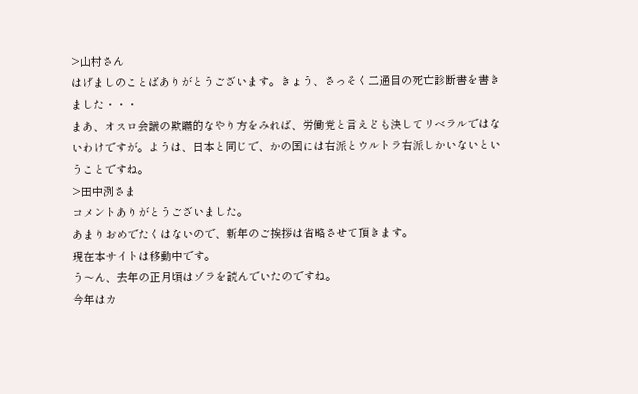>山村さん
はげましのことばありがとうございます。きょう、さっそく二通目の死亡診断書を書きました・・・
まあ、オスロ会議の欺瞞的なやり方をみれば、労働党と言えども決してリベラルではないわけですが。ようは、日本と同じで、かの国には右派とウルトラ右派しかいないということですね。
>田中洌さま
コメントありがとうございました。
あまりおめでたくはないので、新年のご挨拶は省略させて頂きます。
現在本サイトは移動中です。
う〜ん、去年の正月頃はゾラを読んでいたのですね。
今年はカ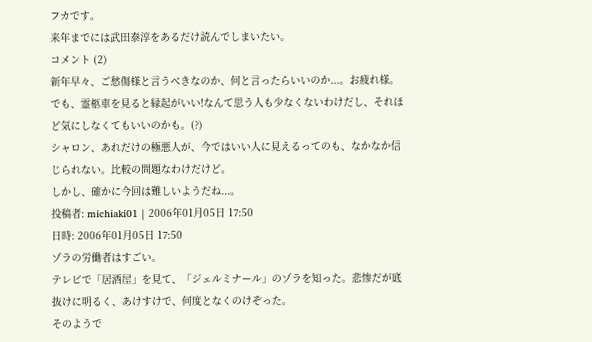フカです。
来年までには武田泰淳をあるだけ読んでしまいたい。
コメント (2)
新年早々、ご愁傷様と言うべきなのか、何と言ったらいいのか...。お疲れ様。
でも、霊柩車を見ると縁起がいい!なんて思う人も少なくないわけだし、それほど気にしなくてもいいのかも。(?)
シャロン、あれだけの極悪人が、今ではいい人に見えるってのも、なかなか信じられない。比較の問題なわけだけど。
しかし、確かに今回は難しいようだね...。
投稿者: michiaki01 | 2006年01月05日 17:50
日時: 2006年01月05日 17:50
ゾラの労働者はすごい。
テレビで「居酒屋」を見て、「ジェルミナール」のゾラを知った。悲惨だが底抜けに明るく、あけすけで、何度となくのけぞった。
そのようで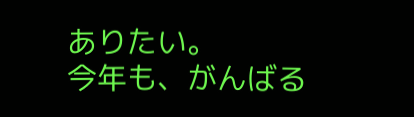ありたい。
今年も、がんばる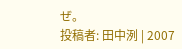ぜ。
投稿者: 田中洌 | 2007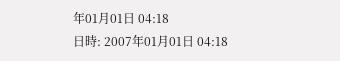年01月01日 04:18
日時: 2007年01月01日 04:18